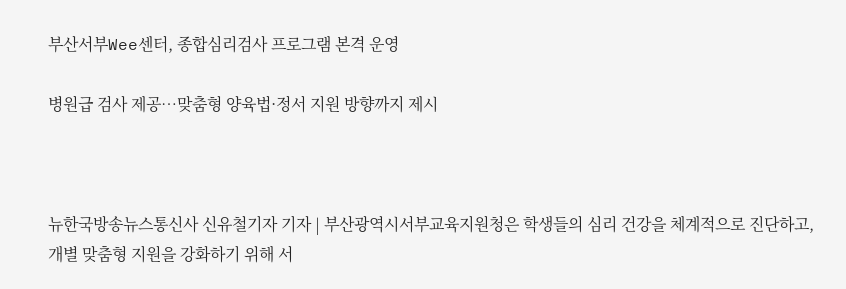부산서부Wee센터, 종합심리검사 프로그램 본격 운영

병원급 검사 제공…맞춤형 양육법·정서 지원 방향까지 제시



뉴한국방송뉴스통신사 신유철기자 기자 | 부산광역시서부교육지원청은 학생들의 심리 건강을 체계적으로 진단하고, 개별 맞춤형 지원을 강화하기 위해 서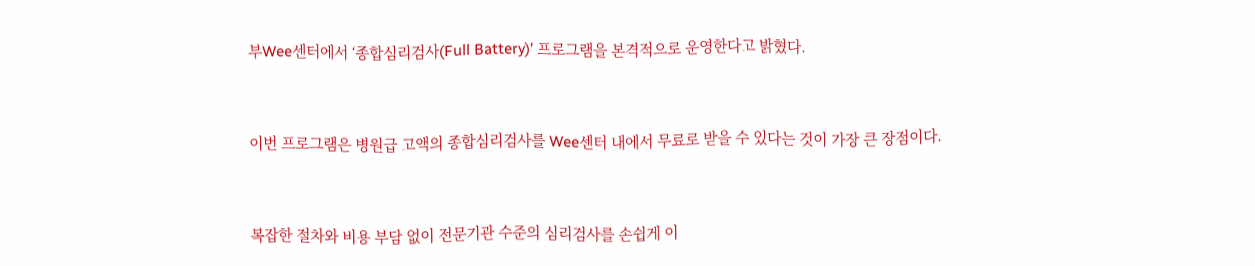부Wee센터에서 ‘종합심리검사(Full Battery)’ 프로그램을 본격적으로 운영한다고 밝혔다.



이번 프로그램은 병원급 고액의 종합심리검사를 Wee센터 내에서 무료로 받을 수 있다는 것이 가장 큰 장점이다.



복잡한 절차와 비용 부담 없이 전문기관 수준의 심리검사를 손쉽게 이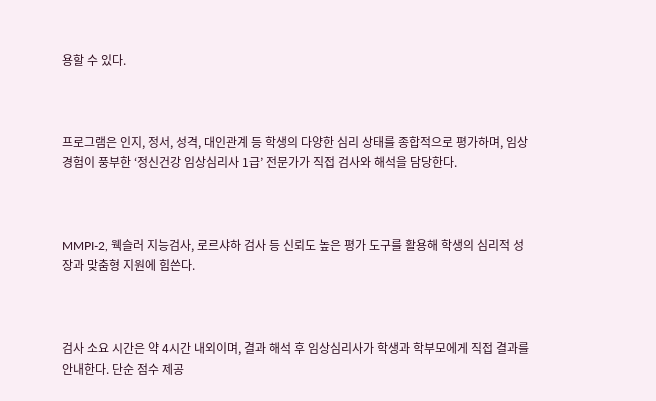용할 수 있다.



프로그램은 인지, 정서, 성격, 대인관계 등 학생의 다양한 심리 상태를 종합적으로 평가하며, 임상경험이 풍부한 ‘정신건강 임상심리사 1급’ 전문가가 직접 검사와 해석을 담당한다.



MMPI-2, 웩슬러 지능검사, 로르샤하 검사 등 신뢰도 높은 평가 도구를 활용해 학생의 심리적 성장과 맞춤형 지원에 힘쓴다.



검사 소요 시간은 약 4시간 내외이며, 결과 해석 후 임상심리사가 학생과 학부모에게 직접 결과를 안내한다. 단순 점수 제공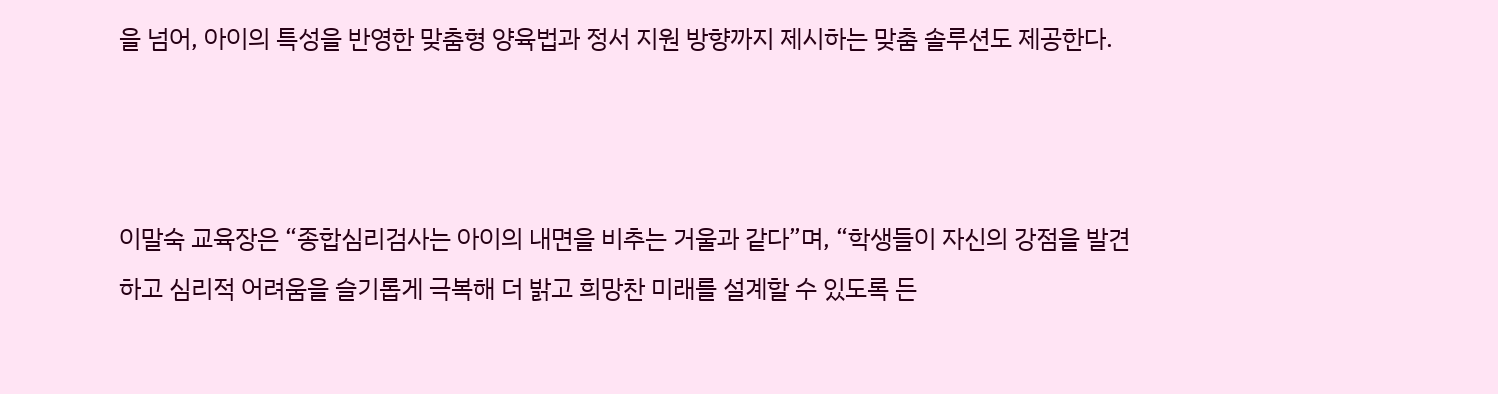을 넘어, 아이의 특성을 반영한 맞춤형 양육법과 정서 지원 방향까지 제시하는 맞춤 솔루션도 제공한다.



이말숙 교육장은 “종합심리검사는 아이의 내면을 비추는 거울과 같다”며, “학생들이 자신의 강점을 발견하고 심리적 어려움을 슬기롭게 극복해 더 밝고 희망찬 미래를 설계할 수 있도록 든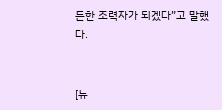든한 조력자가 되겠다”고 말했다.


[뉴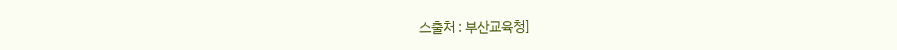스출처 : 부산교육청]